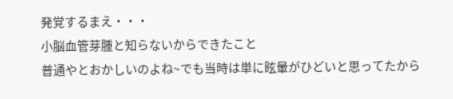発覚するまえ・・・
小脳血管芽腫と知らないからできたこと
普通やとおかしいのよね~でも当時は単に眩暈がひどいと思ってたから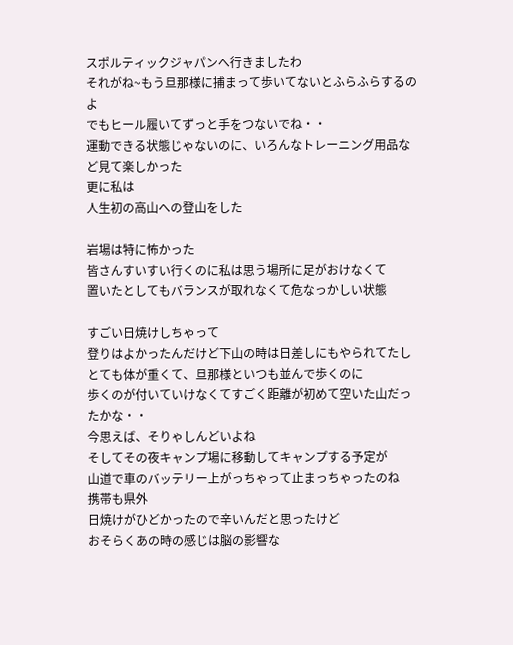スポルティックジャパンへ行きましたわ
それがね~もう旦那様に捕まって歩いてないとふらふらするのよ
でもヒール履いてずっと手をつないでね・・
運動できる状態じゃないのに、いろんなトレーニング用品など見て楽しかった
更に私は
人生初の高山への登山をした

岩場は特に怖かった
皆さんすいすい行くのに私は思う場所に足がおけなくて
置いたとしてもバランスが取れなくて危なっかしい状態

すごい日焼けしちゃって
登りはよかったんだけど下山の時は日差しにもやられてたし
とても体が重くて、旦那様といつも並んで歩くのに
歩くのが付いていけなくてすごく距離が初めて空いた山だったかな・・
今思えば、そりゃしんどいよね
そしてその夜キャンプ場に移動してキャンプする予定が
山道で車のバッテリー上がっちゃって止まっちゃったのね
携帯も県外
日焼けがひどかったので辛いんだと思ったけど
おそらくあの時の感じは脳の影響な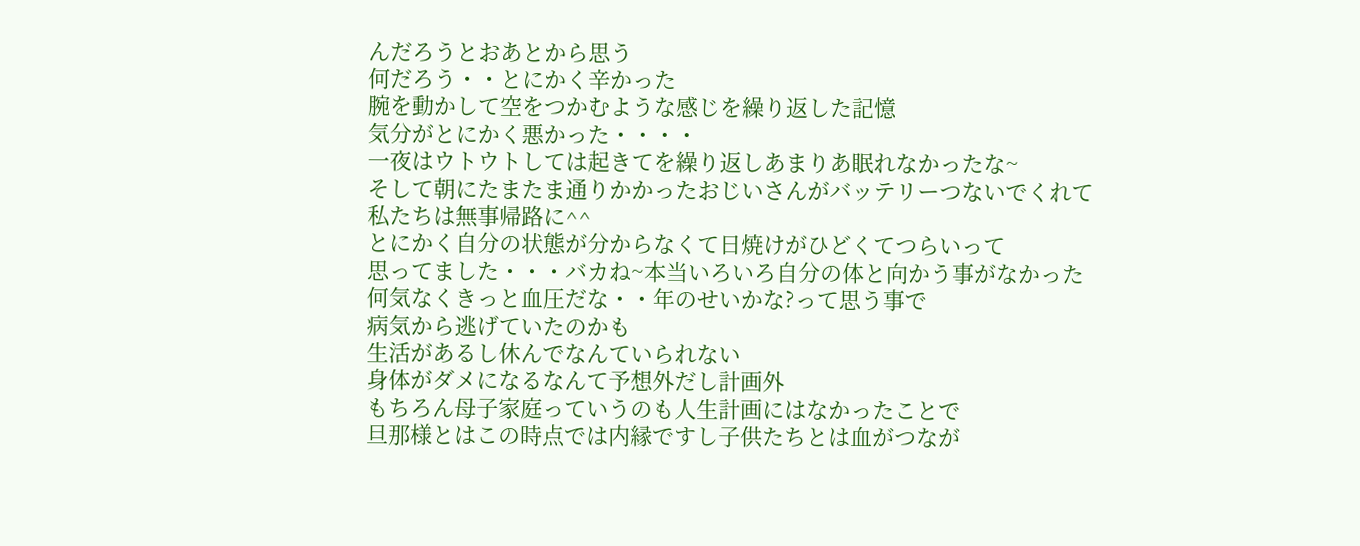んだろうとおあとから思う
何だろう・・とにかく辛かった
腕を動かして空をつかむような感じを繰り返した記憶
気分がとにかく悪かった・・・・
一夜はウトウトしては起きてを繰り返しあまりあ眠れなかったな~
そして朝にたまたま通りかかったおじいさんがバッテリーつないでくれて
私たちは無事帰路に^^
とにかく自分の状態が分からなくて日焼けがひどくてつらいって
思ってました・・・バカね~本当いろいろ自分の体と向かう事がなかった
何気なくきっと血圧だな・・年のせいかな?って思う事で
病気から逃げていたのかも
生活があるし休んでなんていられない
身体がダメになるなんて予想外だし計画外
もちろん母子家庭っていうのも人生計画にはなかったことで
旦那様とはこの時点では内縁ですし子供たちとは血がつなが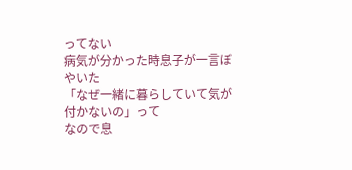ってない
病気が分かった時息子が一言ぼやいた
「なぜ一緒に暮らしていて気が付かないの」って
なので息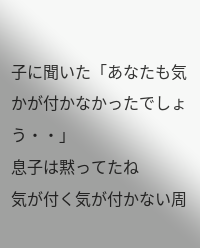子に聞いた「あなたも気かが付かなかったでしょう・・」
息子は黙ってたね
気が付く気が付かない周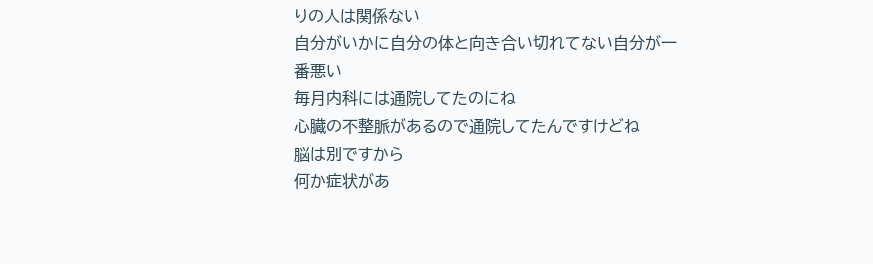りの人は関係ない
自分がいかに自分の体と向き合い切れてない自分が一番悪い
毎月内科には通院してたのにね
心臓の不整脈があるので通院してたんですけどね
脳は別ですから
何か症状があ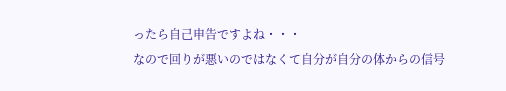ったら自己申告ですよね・・・
なので回りが悪いのではなくて自分が自分の体からの信号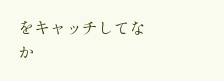をキャッチしてなか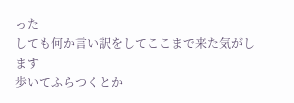った
しても何か言い訳をしてここまで来た気がします
歩いてふらつくとか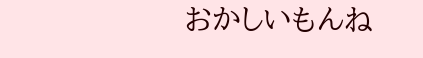おかしいもんね